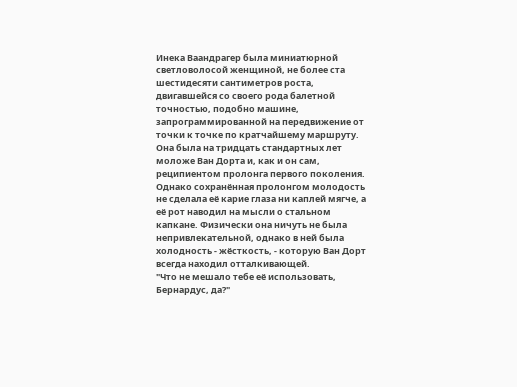Инека Ваандрагер была миниатюрной светловолосой женщиной, не более ста шестидесяти сантиметров роста, двигавшейся со своего рода балетной точностью, подобно машине, запрограммированной на передвижение от точки к точке по кратчайшему маршруту. Она была на тридцать стандартных лет моложе Ван Дорта и, как и он сам, реципиентом пролонга первого поколения. Однако сохранённая пролонгом молодость не сделала её карие глаза ни каплей мягче, а её рот наводил на мысли о стальном капкане. Физически она ничуть не была непривлекательной, однако в ней была холодность - жёсткость, - которую Ван Дорт всегда находил отталкивающей.
"Что не мешало тебе её использовать, Бернардус, да?"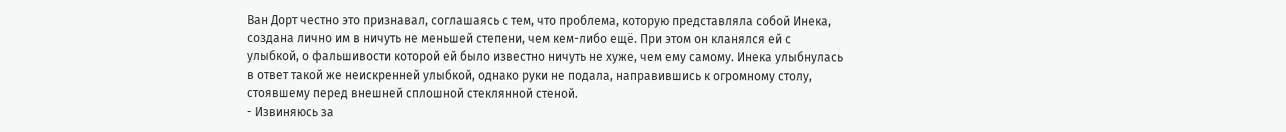Ван Дорт честно это признавал, соглашаясь с тем, что проблема, которую представляла собой Инека, создана лично им в ничуть не меньшей степени, чем кем-либо ещё. При этом он кланялся ей с улыбкой, о фальшивости которой ей было известно ничуть не хуже, чем ему самому. Инека улыбнулась в ответ такой же неискренней улыбкой, однако руки не подала, направившись к огромному столу, стоявшему перед внешней сплошной стеклянной стеной.
- Извиняюсь за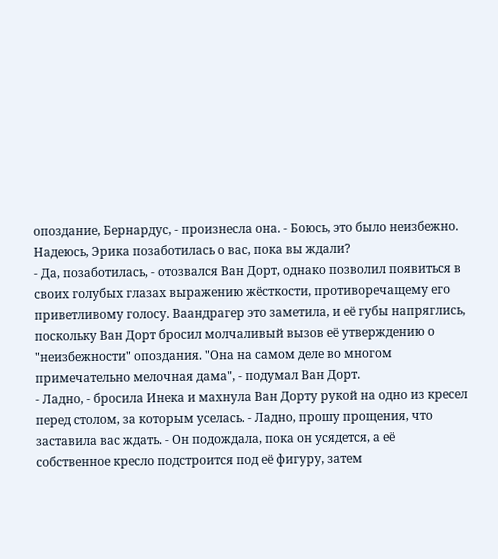опоздание, Бернардус, - произнесла она. - Боюсь, это было неизбежно. Надеюсь, Эрика позаботилась о вас, пока вы ждали?
- Да, позаботилась, - отозвался Ван Дорт, однако позволил появиться в своих голубых глазах выражению жёсткости, противоречащему его приветливому голосу. Ваандрагер это заметила, и её губы напряглись, поскольку Ван Дорт бросил молчаливый вызов её утверждению о "неизбежности" опоздания. "Она на самом деле во многом примечательно мелочная дама", - подумал Ван Дорт.
- Ладно, - бросила Инека и махнула Ван Дорту рукой на одно из кресел перед столом, за которым уселась. - Ладно, прошу прощения, что заставила вас ждать. - Он подождала, пока он усядется, а её собственное кресло подстроится под её фигуру, затем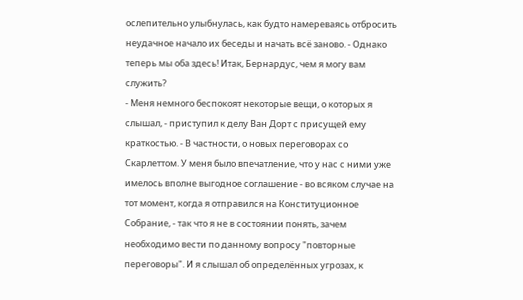ослепительно улыбнулась, как будто намереваясь отбросить неудачное начало их беседы и начать всё заново. - Однако теперь мы оба здесь! Итак, Бернардус, чем я могу вам служить?
- Меня немного беспокоят некоторые вещи, о которых я слышал, - приступил к делу Ван Дорт с присущей ему краткостью. - В частности, о новых переговорах со Скарлеттом. У меня было впечатление, что у нас с ними уже имелось вполне выгодное соглашение - во всяком случае на тот момент, когда я отправился на Конституционное Собрание, - так что я не в состоянии понять, зачем необходимо вести по данному вопросу "повторные переговоры". И я слышал об определённых угрозах, к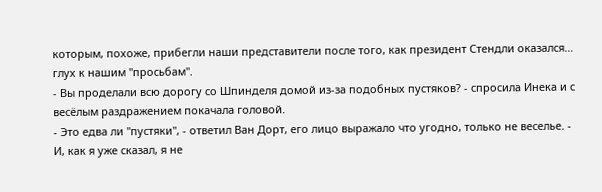которым, похоже, прибегли наши представители после того, как президент Стендли оказался… глух к нашим "просьбам".
- Вы проделали всю дорогу со Шпинделя домой из-за подобных пустяков? - спросила Инека и с весёлым раздражением покачала головой.
- Это едва ли "пустяки", - ответил Ван Дорт, его лицо выражало что угодно, только не веселье. - И, как я уже сказал, я не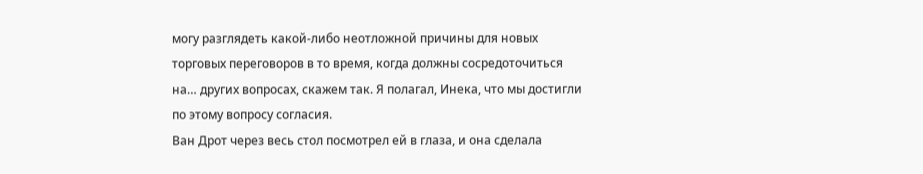могу разглядеть какой-либо неотложной причины для новых торговых переговоров в то время, когда должны сосредоточиться на… других вопросах, скажем так. Я полагал, Инека, что мы достигли по этому вопросу согласия.
Ван Дрот через весь стол посмотрел ей в глаза, и она сделала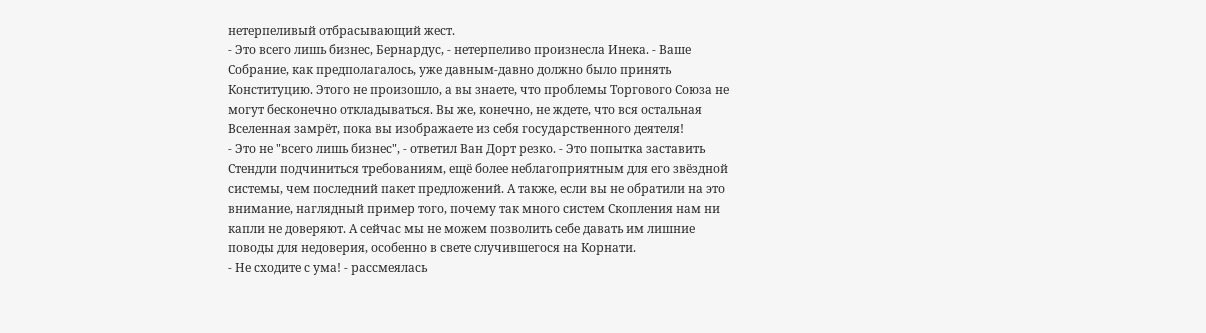нетерпеливый отбрасывающий жест.
- Это всего лишь бизнес, Бернардус, - нетерпеливо произнесла Инека. - Ваше Собрание, как предполагалось, уже давным-давно должно было принять Конституцию. Этого не произошло, а вы знаете, что проблемы Торгового Союза не могут бесконечно откладываться. Вы же, конечно, не ждете, что вся остальная Вселенная замрёт, пока вы изображаете из себя государственного деятеля!
- Это не "всего лишь бизнес", - ответил Ван Дорт резко. - Это попытка заставить Стендли подчиниться требованиям, ещё более неблагоприятным для его звёздной системы, чем последний пакет предложений. А также, если вы не обратили на это внимание, наглядный пример того, почему так много систем Скопления нам ни капли не доверяют. А сейчас мы не можем позволить себе давать им лишние поводы для недоверия, особенно в свете случившегося на Корнати.
- Не сходите с ума! - рассмеялась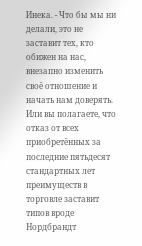Инека. - Что бы мы ни делали, это не заставит тех, кто обижен на нас, внезапно изменить своё отношение и начать нам доверять. Или вы полагаете, что отказ от всех приобретённых за последние пятьдесят стандартных лет преимуществ в торговле заставит типов вроде Нордбрандт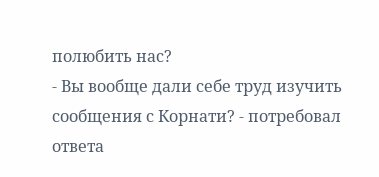полюбить нас?
- Вы вообще дали себе труд изучить сообщения с Корнати? - потребовал ответа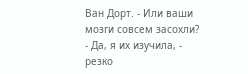Ван Дорт. - Или ваши мозги совсем засохли?
- Да, я их изучила, - резко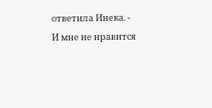ответила Инека. - И мне не нравится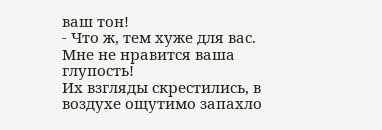ваш тон!
- Что ж, тем хуже для вас. Мне не нравится ваша глупость!
Их взгляды скрестились, в воздухе ощутимо запахло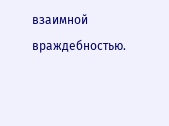взаимной враждебностью.